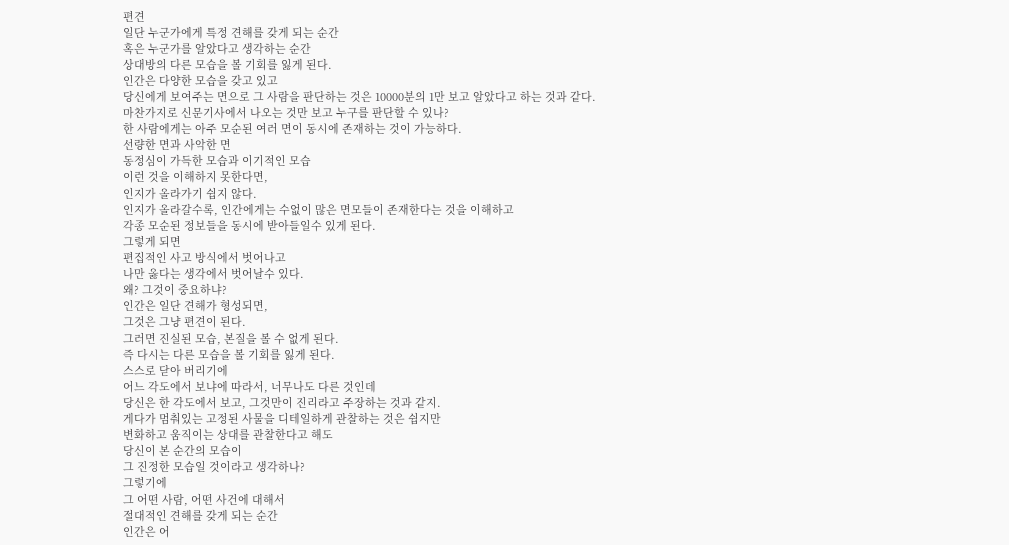편견
일단 누군가에게 특정 견해를 갖게 되는 순간
혹은 누군가를 알았다고 생각하는 순간
상대방의 다른 모습을 볼 기회를 잃게 된다.
인간은 다양한 모습을 갖고 있고
당신에게 보여주는 면으로 그 사람을 판단하는 것은 10000분의 1만 보고 알았다고 하는 것과 같다.
마찬가지로 신문기사에서 나오는 것만 보고 누구를 판단할 수 있나?
한 사람에게는 아주 모순된 여러 면이 동시에 존재하는 것이 가능하다.
선량한 면과 사악한 면
동정심이 가득한 모습과 이기적인 모습
이런 것을 이해하지 못한다면,
인지가 올라가기 쉽지 않다.
인지가 올라갈수록, 인간에게는 수없이 많은 면모들이 존재한다는 것을 이해하고
각종 모순된 정보들을 동시에 받아들일수 있게 된다.
그렇게 되면
편집적인 사고 방식에서 벗어나고
나만 옳다는 생각에서 벗어날수 있다.
왜? 그것이 중요하냐?
인간은 일단 견해가 형성되면,
그것은 그냥 편견이 된다.
그러면 진실된 모습, 본질을 볼 수 없게 된다.
즉 다시는 다른 모습을 볼 기회를 잃게 된다.
스스로 닫아 버리기에
어느 각도에서 보냐에 따라서, 너무나도 다른 것인데
당신은 한 각도에서 보고, 그것만이 진리라고 주장하는 것과 같지.
게다가 멈춰있는 고정된 사물을 디테일하게 관찰하는 것은 쉽지만
변화하고 움직이는 상대를 관찰한다고 해도
당신이 본 순간의 모습이
그 진정한 모습일 것이라고 생각하나?
그렇기에
그 어떤 사람, 어떤 사건에 대해서
절대적인 견해를 갖게 되는 순간
인간은 어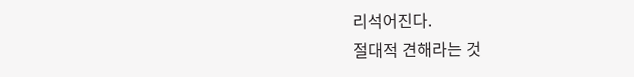리석어진다.
절대적 견해라는 것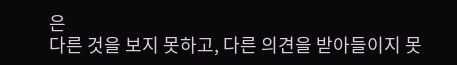은
다른 것을 보지 못하고, 다른 의견을 받아들이지 못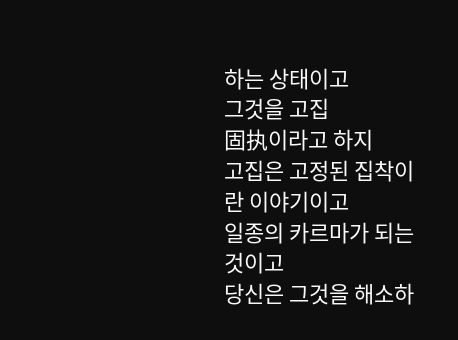하는 상태이고
그것을 고집
固执이라고 하지
고집은 고정된 집착이란 이야기이고
일종의 카르마가 되는 것이고
당신은 그것을 해소하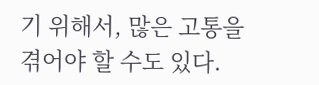기 위해서, 많은 고통을 겪어야 할 수도 있다.